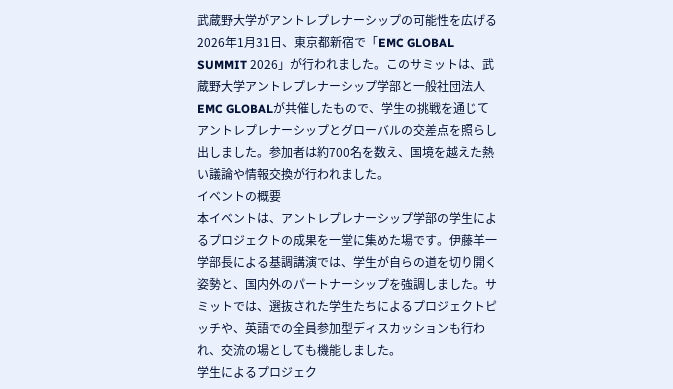武蔵野大学がアントレプレナーシップの可能性を広げる
2026年1月31日、東京都新宿で「EMC GLOBAL SUMMIT 2026」が行われました。このサミットは、武蔵野大学アントレプレナーシップ学部と一般社団法人EMC GLOBALが共催したもので、学生の挑戦を通じてアントレプレナーシップとグローバルの交差点を照らし出しました。参加者は約700名を数え、国境を越えた熱い議論や情報交換が行われました。
イベントの概要
本イベントは、アントレプレナーシップ学部の学生によるプロジェクトの成果を一堂に集めた場です。伊藤羊一学部長による基調講演では、学生が自らの道を切り開く姿勢と、国内外のパートナーシップを強調しました。サミットでは、選抜された学生たちによるプロジェクトピッチや、英語での全員参加型ディスカッションも行われ、交流の場としても機能しました。
学生によるプロジェク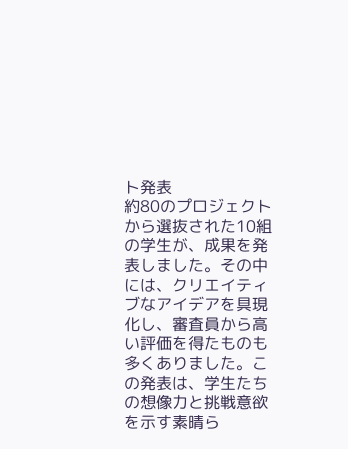ト発表
約80のプロジェクトから選抜された10組の学生が、成果を発表しました。その中には、クリエイティブなアイデアを具現化し、審査員から高い評価を得たものも多くありました。この発表は、学生たちの想像力と挑戦意欲を示す素晴ら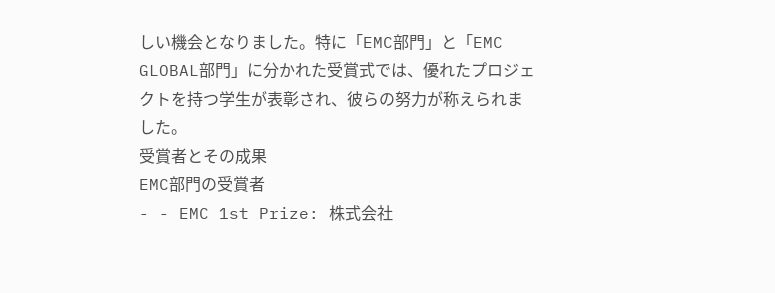しい機会となりました。特に「EMC部門」と「EMC GLOBAL部門」に分かれた受賞式では、優れたプロジェクトを持つ学生が表彰され、彼らの努力が称えられました。
受賞者とその成果
EMC部門の受賞者
- - EMC 1st Prize: 株式会社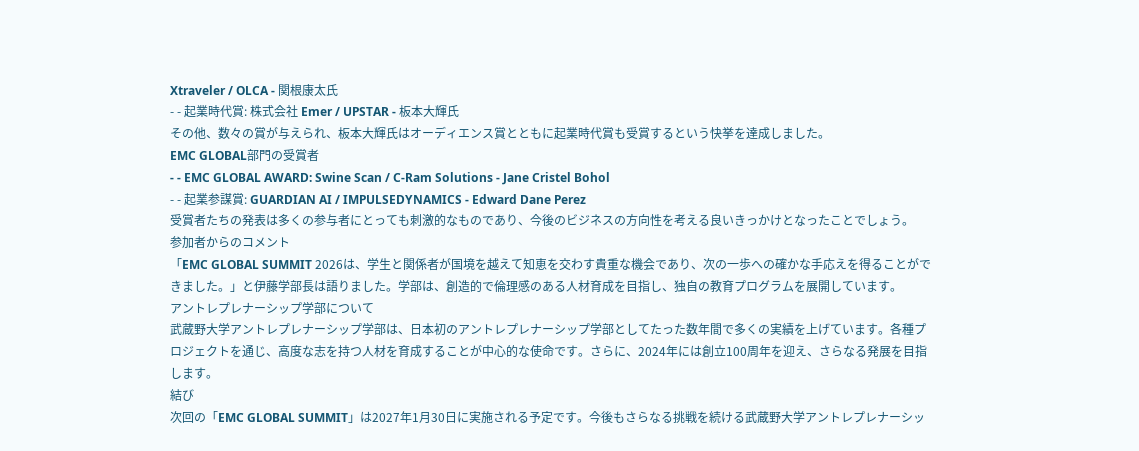Xtraveler / OLCA - 関根康太氏
- - 起業時代賞: 株式会社 Emer / UPSTAR - 板本大輝氏
その他、数々の賞が与えられ、板本大輝氏はオーディエンス賞とともに起業時代賞も受賞するという快挙を達成しました。
EMC GLOBAL部門の受賞者
- - EMC GLOBAL AWARD: Swine Scan / C-Ram Solutions - Jane Cristel Bohol
- - 起業参謀賞: GUARDIAN AI / IMPULSEDYNAMICS - Edward Dane Perez
受賞者たちの発表は多くの参与者にとっても刺激的なものであり、今後のビジネスの方向性を考える良いきっかけとなったことでしょう。
参加者からのコメント
「EMC GLOBAL SUMMIT 2026は、学生と関係者が国境を越えて知恵を交わす貴重な機会であり、次の一歩への確かな手応えを得ることができました。」と伊藤学部長は語りました。学部は、創造的で倫理感のある人材育成を目指し、独自の教育プログラムを展開しています。
アントレプレナーシップ学部について
武蔵野大学アントレプレナーシップ学部は、日本初のアントレプレナーシップ学部としてたった数年間で多くの実績を上げています。各種プロジェクトを通じ、高度な志を持つ人材を育成することが中心的な使命です。さらに、2024年には創立100周年を迎え、さらなる発展を目指します。
結び
次回の「EMC GLOBAL SUMMIT」は2027年1月30日に実施される予定です。今後もさらなる挑戦を続ける武蔵野大学アントレプレナーシッ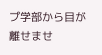プ学部から目が離せませ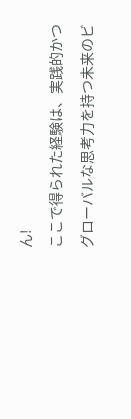ん!
ここで得られた経験は、実践的かつグローバルな思考力を持つ未来のビ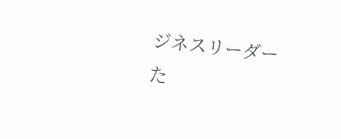ジネスリーダーた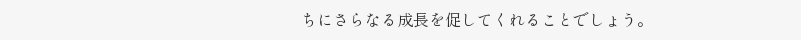ちにさらなる成長を促してくれることでしょう。